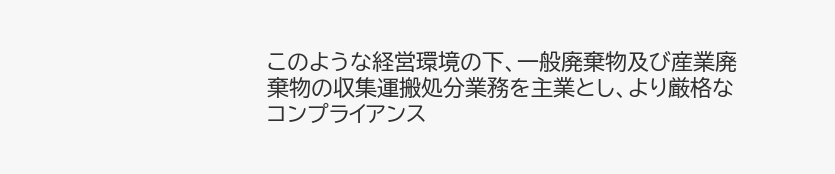このような経営環境の下、一般廃棄物及び産業廃棄物の収集運搬処分業務を主業とし、より厳格なコンプライアンス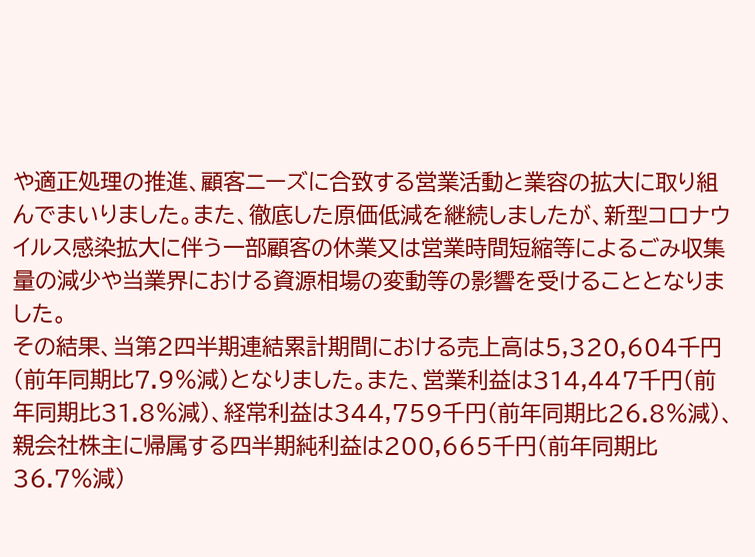や適正処理の推進、顧客ニーズに合致する営業活動と業容の拡大に取り組んでまいりました。また、徹底した原価低減を継続しましたが、新型コロナウイルス感染拡大に伴う一部顧客の休業又は営業時間短縮等によるごみ収集量の減少や当業界における資源相場の変動等の影響を受けることとなりました。
その結果、当第2四半期連結累計期間における売上高は5,320,604千円(前年同期比7.9%減)となりました。また、営業利益は314,447千円(前年同期比31.8%減)、経常利益は344,759千円(前年同期比26.8%減)、親会社株主に帰属する四半期純利益は200,665千円(前年同期比36.7%減)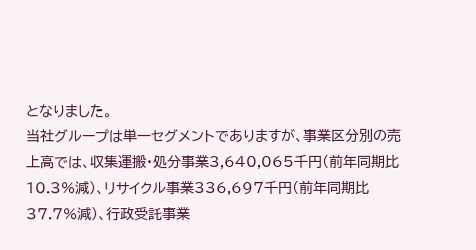となりました。
当社グループは単一セグメントでありますが、事業区分別の売上高では、収集運搬・処分事業3,640,065千円(前年同期比10.3%減)、リサイクル事業336,697千円(前年同期比37.7%減)、行政受託事業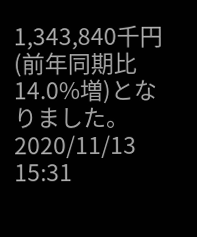1,343,840千円(前年同期比14.0%増)となりました。
2020/11/13 15:31